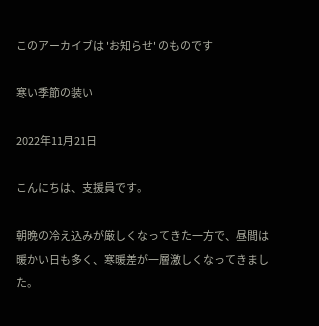このアーカイブは 'お知らせ' のものです

寒い季節の装い

2022年11月21日

こんにちは、支援員です。

朝晩の冷え込みが厳しくなってきた一方で、昼間は暖かい日も多く、寒暖差が一層激しくなってきました。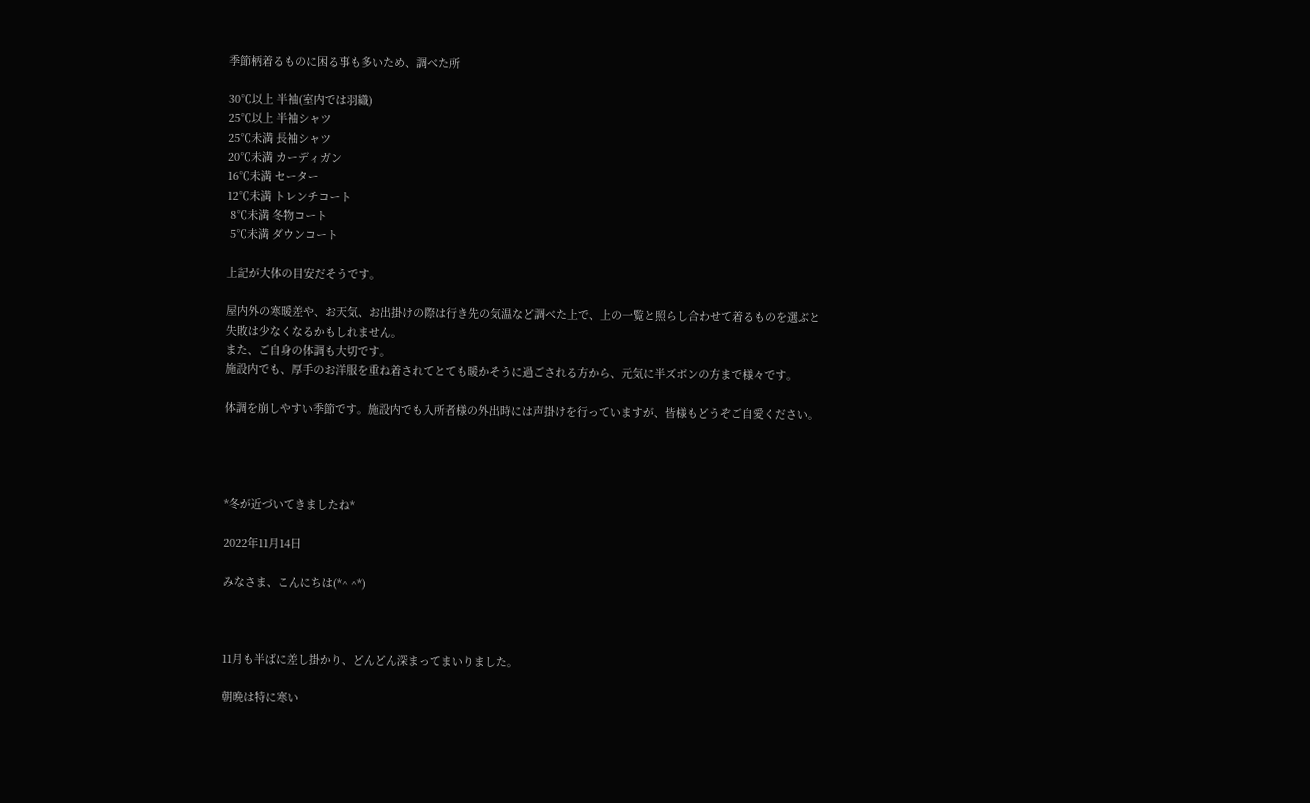季節柄着るものに困る事も多いため、調べた所

30℃以上 半袖(室内では羽織)
25℃以上 半袖シャツ
25℃未満 長袖シャツ
20℃未満 カーディガン
16℃未満 セーター
12℃未満 トレンチコート
 8℃未満 冬物コート
 5℃未満 ダウンコート

上記が大体の目安だそうです。

屋内外の寒暖差や、お天気、お出掛けの際は行き先の気温など調べた上で、上の一覧と照らし合わせて着るものを選ぶと失敗は少なくなるかもしれません。
また、ご自身の体調も大切です。
施設内でも、厚手のお洋服を重ね着されてとても暖かそうに過ごされる方から、元気に半ズボンの方まで様々です。

体調を崩しやすい季節です。施設内でも入所者様の外出時には声掛けを行っていますが、皆様もどうぞご自愛ください。




*冬が近づいてきましたね*

2022年11月14日

みなさま、こんにちは(*^ ^*)



11月も半ばに差し掛かり、どんどん深まってまいりました。

朝晩は特に寒い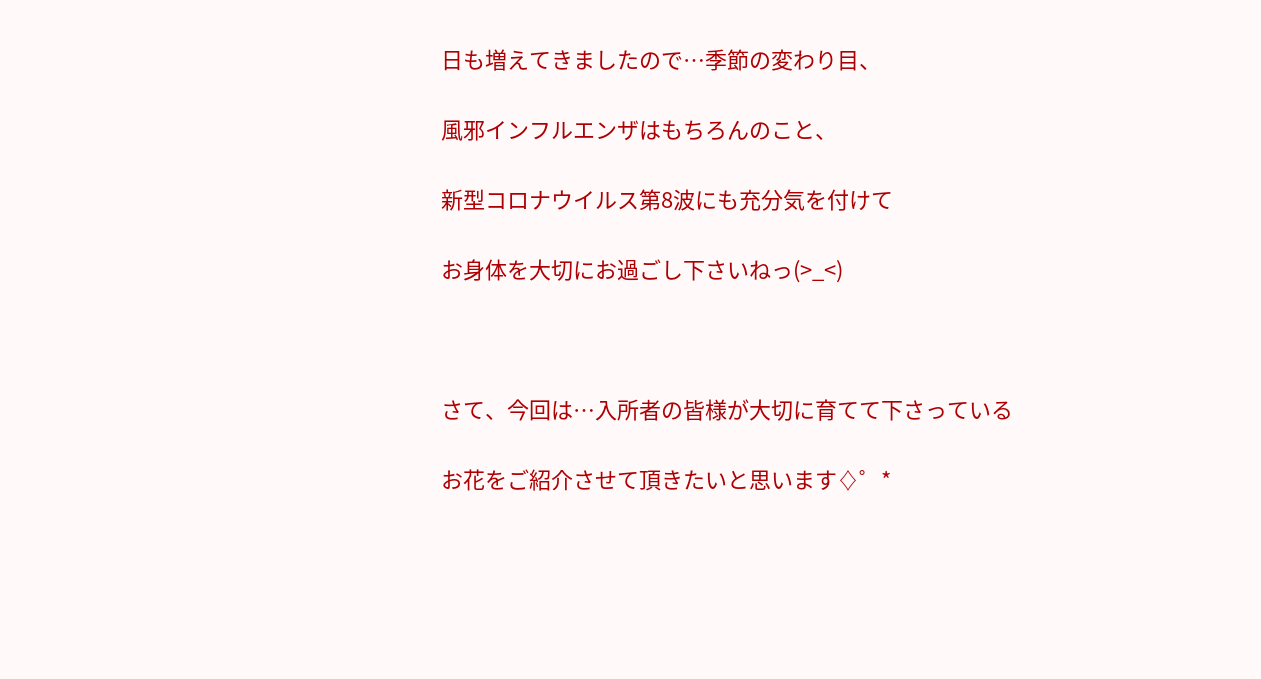日も増えてきましたので…季節の変わり目、

風邪インフルエンザはもちろんのこと、

新型コロナウイルス第8波にも充分気を付けて

お身体を大切にお過ごし下さいねっ(>_<)



さて、今回は…入所者の皆様が大切に育てて下さっている

お花をご紹介させて頂きたいと思います♢゜*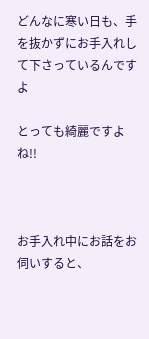どんなに寒い日も、手を抜かずにお手入れして下さっているんですよ

とっても綺麗ですよね!!



お手入れ中にお話をお伺いすると、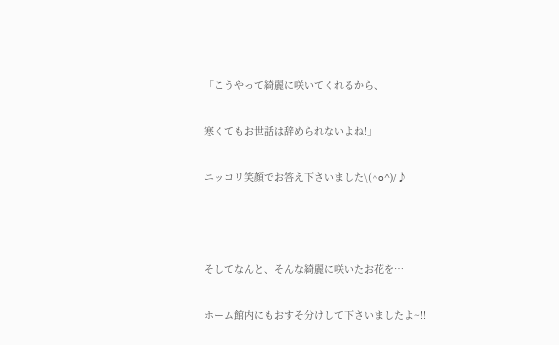「こうやって綺麗に咲いてくれるから、

寒くてもお世話は辞められないよね!」

ニッコリ笑顔でお答え下さいました\(^o^)/♪



そしてなんと、そんな綺麗に咲いたお花を…

ホーム館内にもおすそ分けして下さいましたよ~!!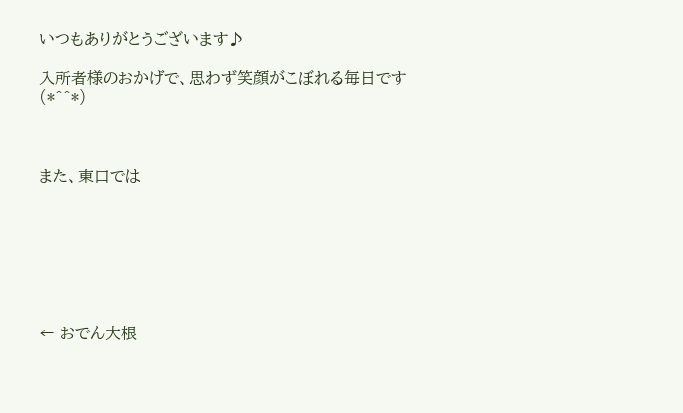いつもありがとうございます♪

入所者様のおかげで、思わず笑顔がこぼれる毎日です(*^^*)



また、東口では







← おでん大根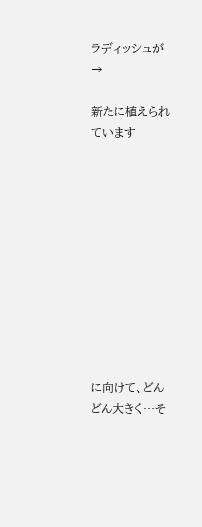ラディッシュが →

新たに植えられています











に向けて、どんどん大きく…そ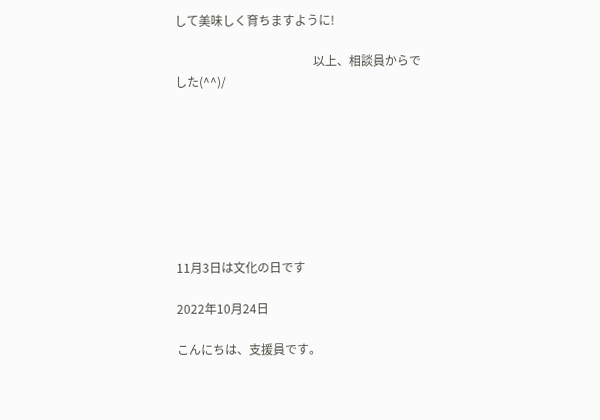して美味しく育ちますように!

                                              以上、相談員からでした(^^)/








11月3日は文化の日です

2022年10月24日

こんにちは、支援員です。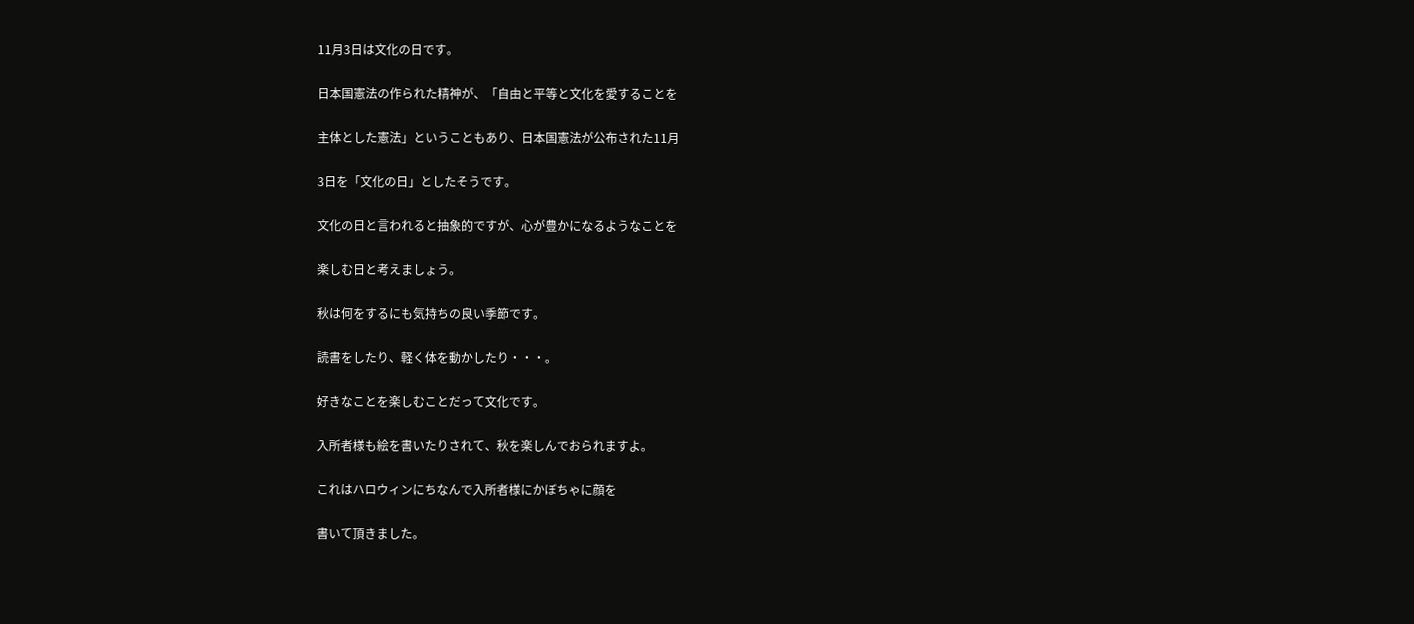11月3日は文化の日です。

日本国憲法の作られた精神が、「自由と平等と文化を愛することを

主体とした憲法」ということもあり、日本国憲法が公布された11月

3日を「文化の日」としたそうです。

文化の日と言われると抽象的ですが、心が豊かになるようなことを

楽しむ日と考えましょう。

秋は何をするにも気持ちの良い季節です。

読書をしたり、軽く体を動かしたり・・・。

好きなことを楽しむことだって文化です。

入所者様も絵を書いたりされて、秋を楽しんでおられますよ。

これはハロウィンにちなんで入所者様にかぼちゃに顔を

書いて頂きました。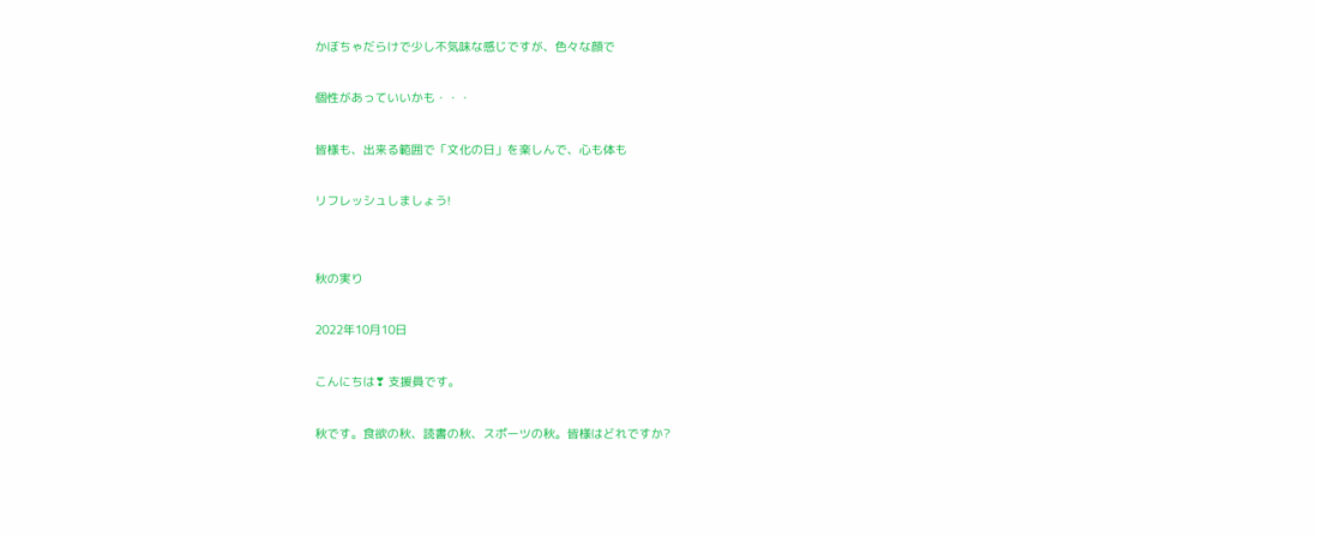かぼちゃだらけで少し不気味な感じですが、色々な顔で

個性があっていいかも・・・

皆様も、出来る範囲で「文化の日」を楽しんで、心も体も

リフレッシュしましょう!


秋の実り

2022年10月10日

こんにちは❣ 支援員です。

秋です。食欲の秋、読書の秋、スポーツの秋。皆様はどれですか?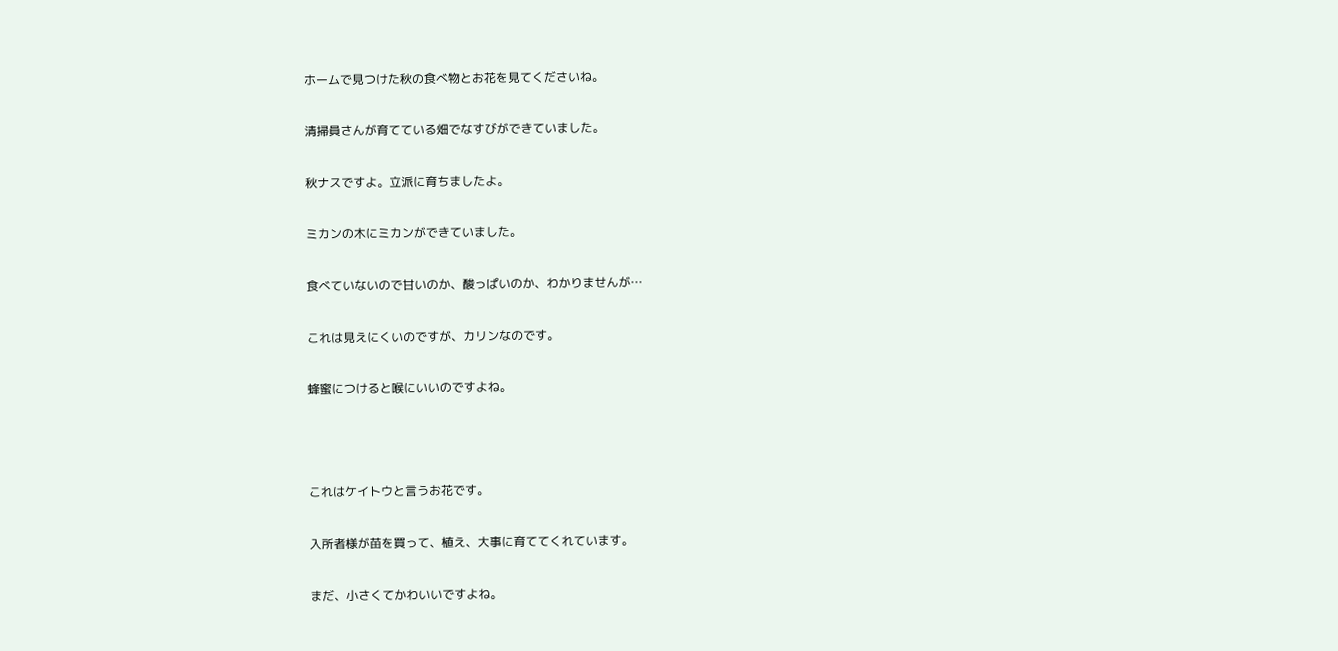ホームで見つけた秋の食べ物とお花を見てくださいね。

清掃員さんが育てている畑でなすびができていました。

秋ナスですよ。立派に育ちましたよ。

ミカンの木にミカンができていました。

食べていないので甘いのか、酸っぱいのか、わかりませんが…

これは見えにくいのですが、カリンなのです。

蜂蜜につけると喉にいいのですよね。



これはケイトウと言うお花です。

入所者様が苗を買って、植え、大事に育ててくれています。

まだ、小さくてかわいいですよね。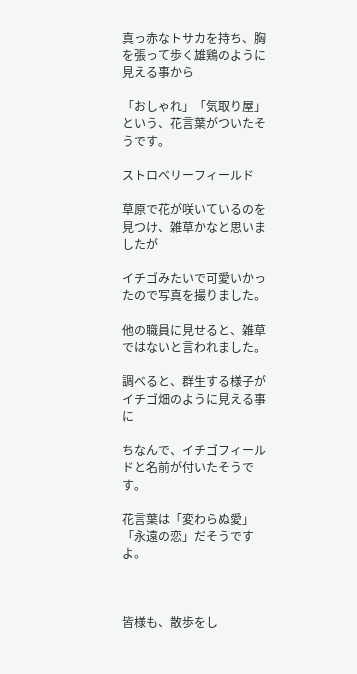真っ赤なトサカを持ち、胸を張って歩く雄鶏のように見える事から

「おしゃれ」「気取り屋」という、花言葉がついたそうです。

ストロベリーフィールド

草原で花が咲いているのを見つけ、雑草かなと思いましたが

イチゴみたいで可愛いかったので写真を撮りました。

他の職員に見せると、雑草ではないと言われました。

調べると、群生する様子がイチゴ畑のように見える事に

ちなんで、イチゴフィールドと名前が付いたそうです。

花言葉は「変わらぬ愛」「永遠の恋」だそうですよ。



皆様も、散歩をし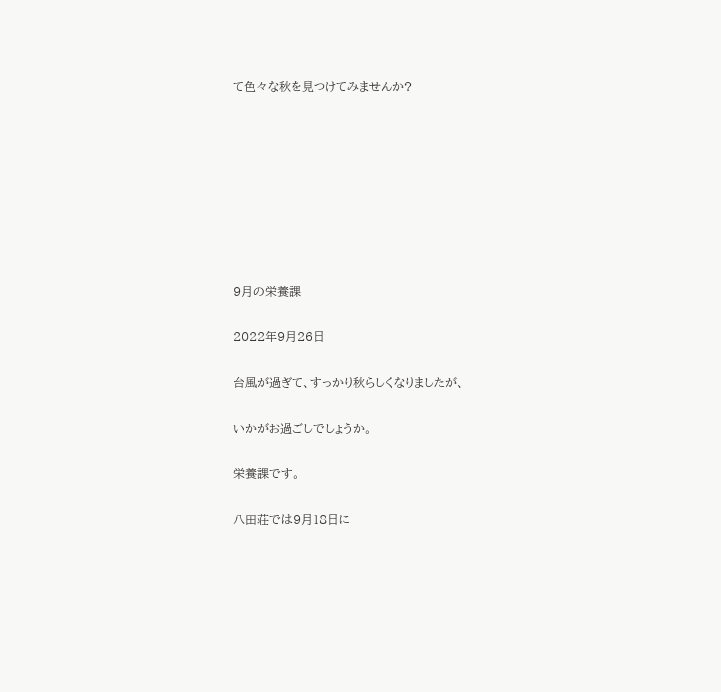て色々な秋を見つけてみませんか?








9月の栄養課

2022年9月26日

台風が過ぎて、すっかり秋らしくなりましたが、

いかがお過ごしでしょうか。

栄養課です。

八田荘では9月18日に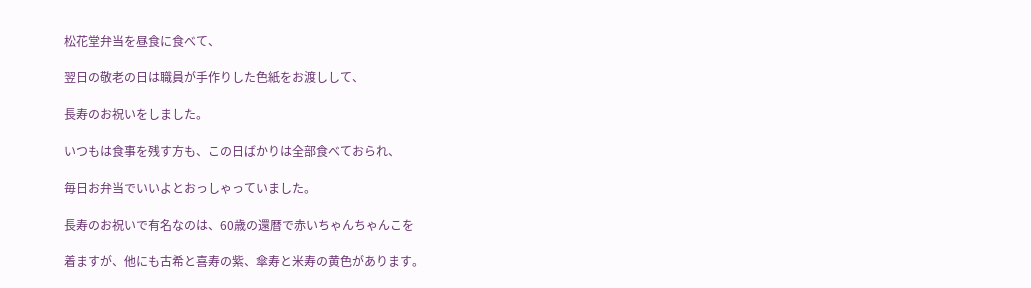松花堂弁当を昼食に食べて、

翌日の敬老の日は職員が手作りした色紙をお渡しして、

長寿のお祝いをしました。

いつもは食事を残す方も、この日ばかりは全部食べておられ、

毎日お弁当でいいよとおっしゃっていました。

長寿のお祝いで有名なのは、60歳の還暦で赤いちゃんちゃんこを

着ますが、他にも古希と喜寿の紫、傘寿と米寿の黄色があります。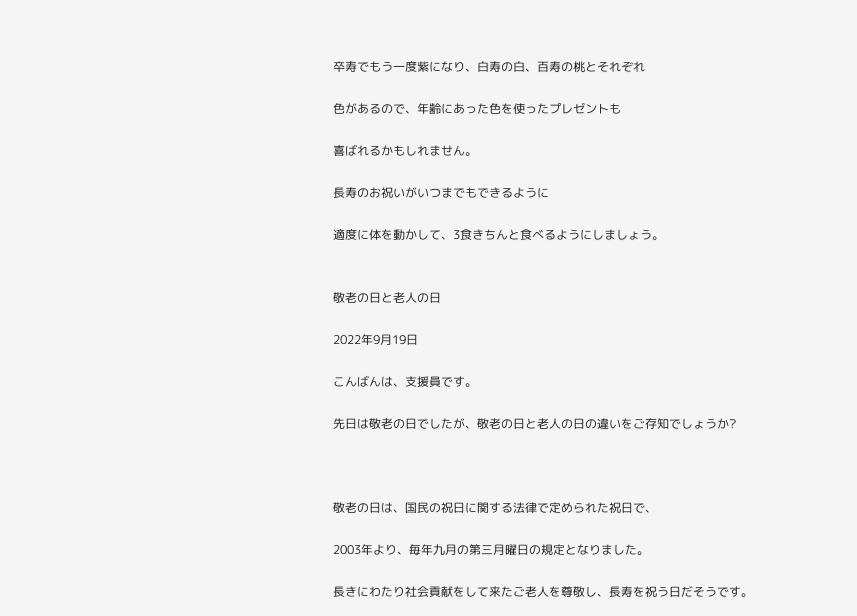卒寿でもう一度紫になり、白寿の白、百寿の桃とそれぞれ

色があるので、年齢にあった色を使ったプレゼントも

喜ばれるかもしれません。

長寿のお祝いがいつまでもできるように

適度に体を動かして、3食きちんと食べるようにしましょう。


敬老の日と老人の日

2022年9月19日

こんばんは、支援員です。

先日は敬老の日でしたが、敬老の日と老人の日の違いをご存知でしょうか?



敬老の日は、国民の祝日に関する法律で定められた祝日で、

2003年より、毎年九月の第三月曜日の規定となりました。

長きにわたり社会貢献をして来たご老人を尊敬し、長寿を祝う日だそうです。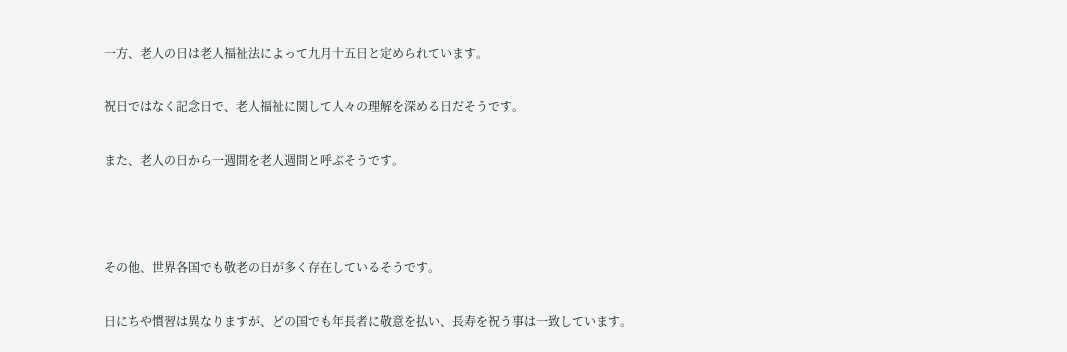一方、老人の日は老人福祉法によって九月十五日と定められています。

祝日ではなく記念日で、老人福祉に関して人々の理解を深める日だそうです。

また、老人の日から一週間を老人週間と呼ぶそうです。



その他、世界各国でも敬老の日が多く存在しているそうです。

日にちや慣習は異なりますが、どの国でも年長者に敬意を払い、長寿を祝う事は一致しています。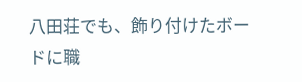八田荘でも、飾り付けたボードに職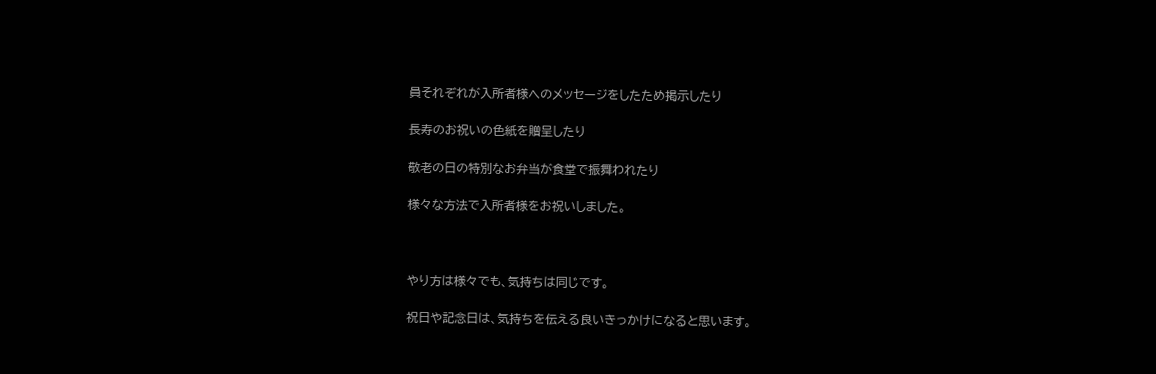員それぞれが入所者様へのメッセージをしたため掲示したり

長寿のお祝いの色紙を贈呈したり

敬老の日の特別なお弁当が食堂で振舞われたり

様々な方法で入所者様をお祝いしました。



やり方は様々でも、気持ちは同じです。

祝日や記念日は、気持ちを伝える良いきっかけになると思います。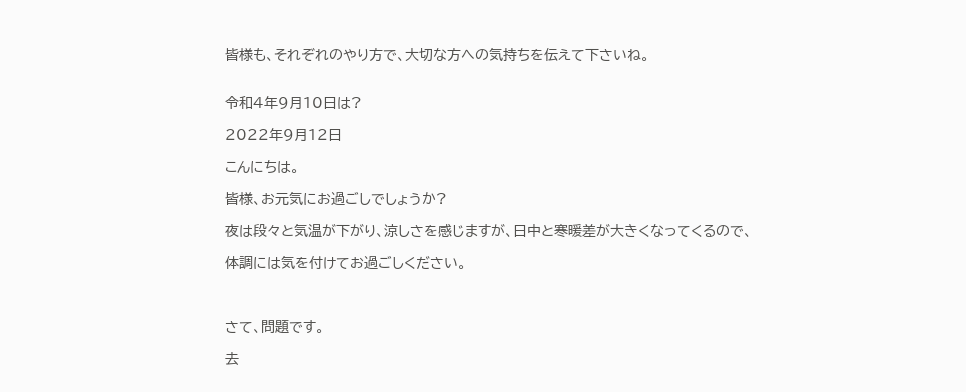皆様も、それぞれのやり方で、大切な方への気持ちを伝えて下さいね。


令和4年9月10日は?

2022年9月12日

こんにちは。

皆様、お元気にお過ごしでしょうか?

夜は段々と気温が下がり、涼しさを感じますが、日中と寒暖差が大きくなってくるので、

体調には気を付けてお過ごしください。



さて、問題です。

去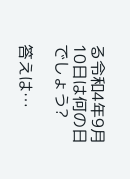る令和4年9月10日は何の日でしょう?

答えは…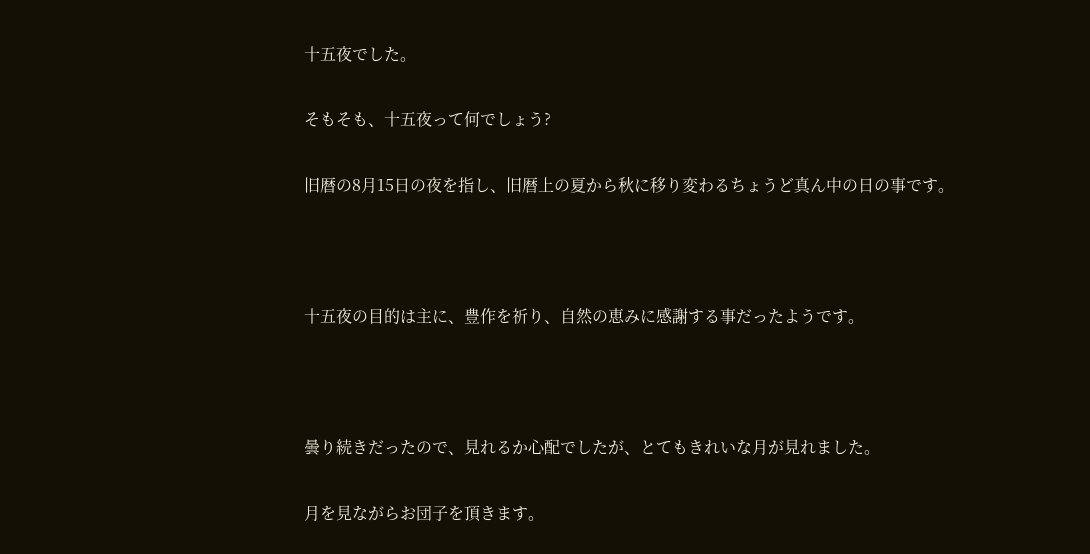十五夜でした。

そもそも、十五夜って何でしょう?

旧暦の8月15日の夜を指し、旧暦上の夏から秋に移り変わるちょうど真ん中の日の事です。



十五夜の目的は主に、豊作を祈り、自然の恵みに感謝する事だったようです。



曇り続きだったので、見れるか心配でしたが、とてもきれいな月が見れました。

月を見ながらお団子を頂きます。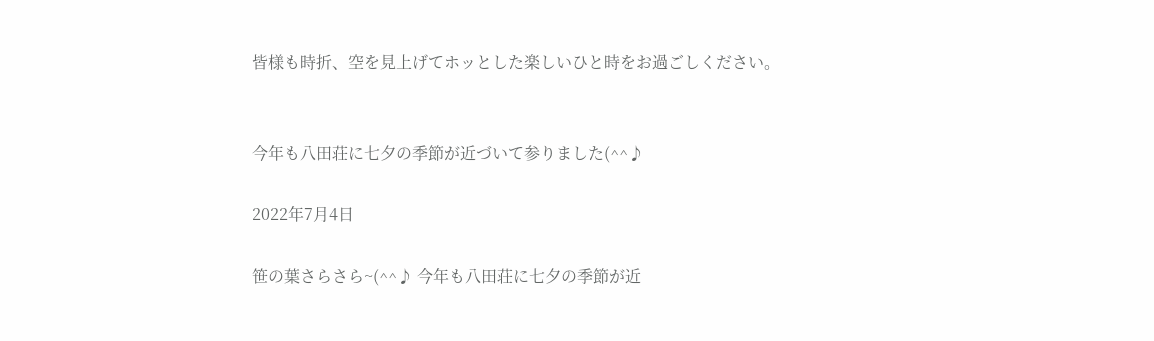皆様も時折、空を見上げてホッとした楽しいひと時をお過ごしください。


今年も八田荘に七夕の季節が近づいて参りました(^^♪

2022年7月4日

笹の葉さらさら~(^^♪ 今年も八田荘に七夕の季節が近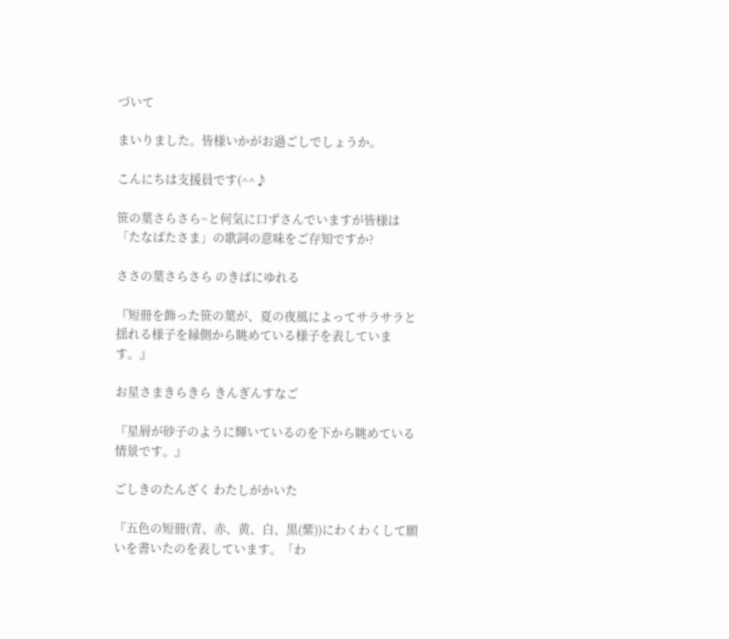づいて

まいりました。皆様いかがお過ごしでしょうか。

こんにちは支援員です(^^♪

笹の葉さらさら~と何気に口ずさんでいますが皆様は「たなばたさま」の歌詞の意味をご存知ですか?

ささの葉さらさら のきばにゆれる

『短冊を飾った笹の葉が、夏の夜風によってサラサラと揺れる様子を縁側から眺めている様子を表しています。』

お星さまきらきら きんぎんすなご

『星屑が砂子のように輝いているのを下から眺めている情景です。』

ごしきのたんざく わたしがかいた

『五色の短冊(青、赤、黄、白、黒(紫))にわくわくして願いを書いたのを表しています。「わ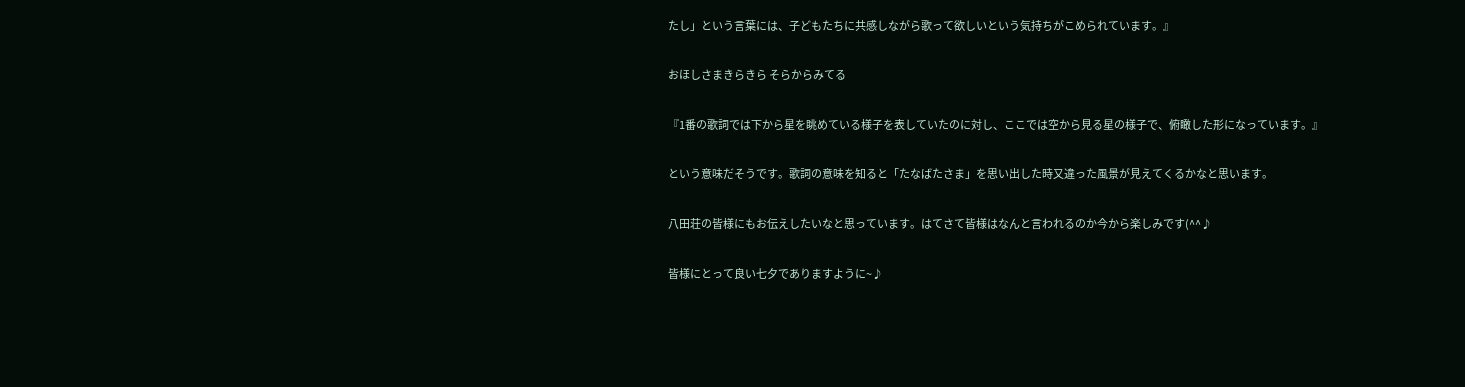たし」という言葉には、子どもたちに共感しながら歌って欲しいという気持ちがこめられています。』

おほしさまきらきら そらからみてる

『1番の歌詞では下から星を眺めている様子を表していたのに対し、ここでは空から見る星の様子で、俯瞰した形になっています。』

という意味だそうです。歌詞の意味を知ると「たなばたさま」を思い出した時又違った風景が見えてくるかなと思います。

八田荘の皆様にもお伝えしたいなと思っています。はてさて皆様はなんと言われるのか今から楽しみです(^^♪

皆様にとって良い七夕でありますように~♪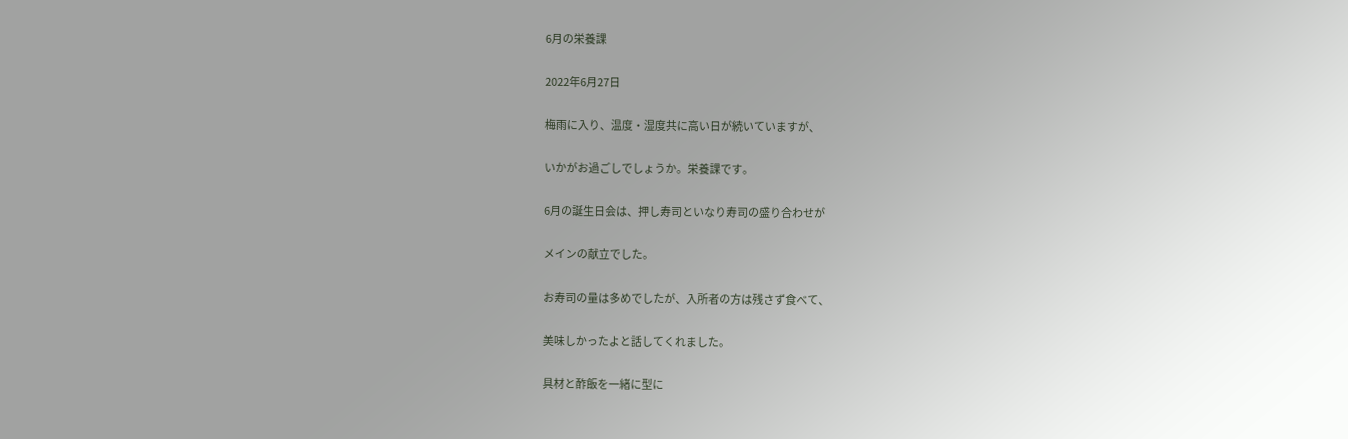6月の栄養課

2022年6月27日

梅雨に入り、温度・湿度共に高い日が続いていますが、

いかがお過ごしでしょうか。栄養課です。

6月の誕生日会は、押し寿司といなり寿司の盛り合わせが

メインの献立でした。

お寿司の量は多めでしたが、入所者の方は残さず食べて、

美味しかったよと話してくれました。

具材と酢飯を一緒に型に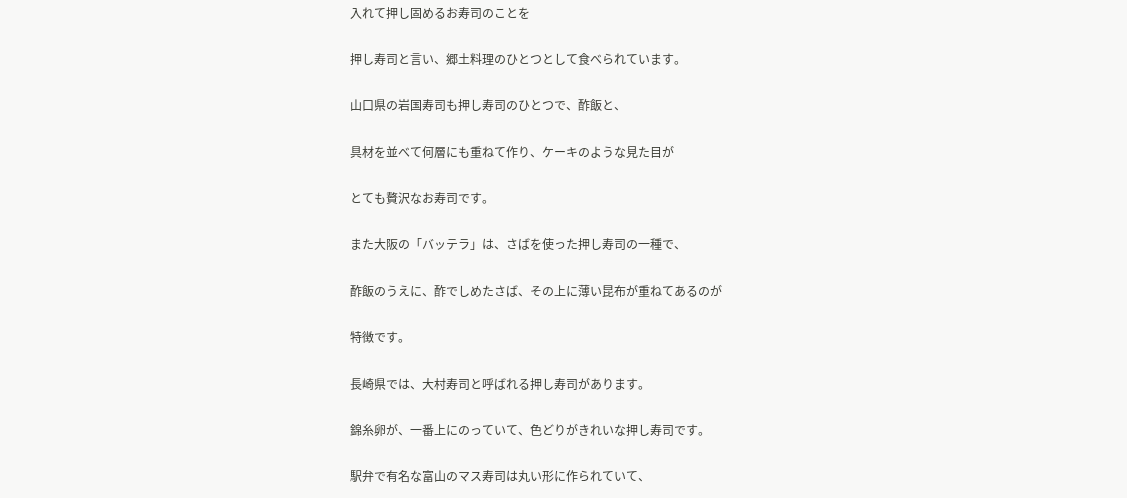入れて押し固めるお寿司のことを

押し寿司と言い、郷土料理のひとつとして食べられています。

山口県の岩国寿司も押し寿司のひとつで、酢飯と、

具材を並べて何層にも重ねて作り、ケーキのような見た目が

とても贅沢なお寿司です。

また大阪の「バッテラ」は、さばを使った押し寿司の一種で、

酢飯のうえに、酢でしめたさば、その上に薄い昆布が重ねてあるのが

特徴です。

長崎県では、大村寿司と呼ばれる押し寿司があります。

錦糸卵が、一番上にのっていて、色どりがきれいな押し寿司です。

駅弁で有名な富山のマス寿司は丸い形に作られていて、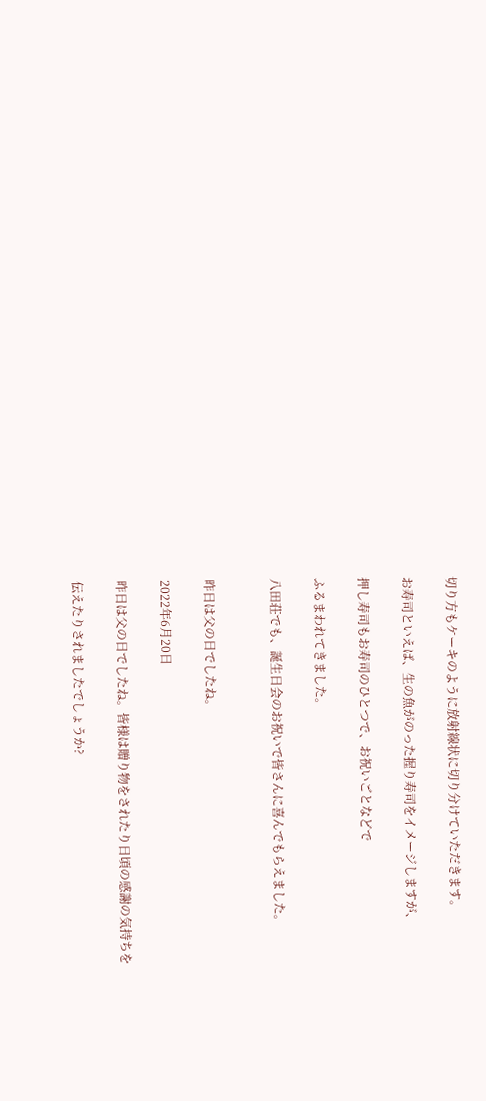切り方もケーキのように放射線状に切り分けていただきます。

お寿司といえば、生の魚がのった握り寿司をイメージしますが、

押し寿司もお寿司のひとつで、お祝いごとなどで

ふるまわれてきました。

八田荘でも、誕生日会のお祝いで皆さんに喜んでもらえました。


昨日は父の日でしたね。

2022年6月20日

昨日は父の日でしたね。皆様は贈り物をされたり日頃の感謝の気持ちを

伝えたりされましたでしょうか?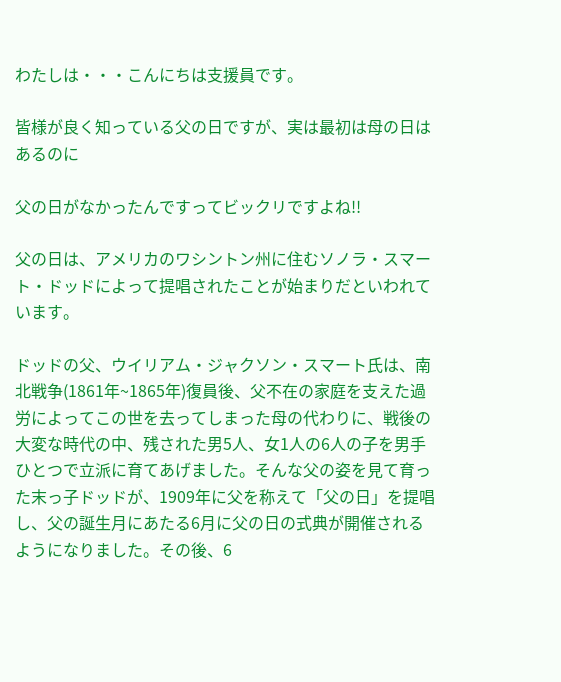わたしは・・・こんにちは支援員です。

皆様が良く知っている父の日ですが、実は最初は母の日はあるのに

父の日がなかったんですってビックリですよね!!

父の日は、アメリカのワシントン州に住むソノラ・スマート・ドッドによって提唱されたことが始まりだといわれています。

ドッドの父、ウイリアム・ジャクソン・スマート氏は、南北戦争(1861年~1865年)復員後、父不在の家庭を支えた過労によってこの世を去ってしまった母の代わりに、戦後の大変な時代の中、残された男5人、女1人の6人の子を男手ひとつで立派に育てあげました。そんな父の姿を見て育った末っ子ドッドが、1909年に父を称えて「父の日」を提唱し、父の誕生月にあたる6月に父の日の式典が開催されるようになりました。その後、6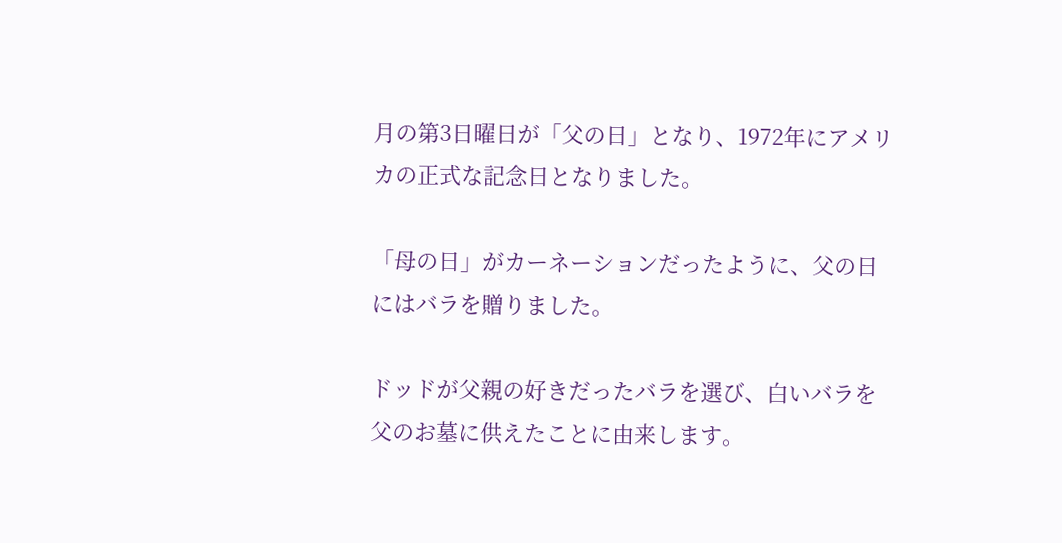月の第3日曜日が「父の日」となり、1972年にアメリカの正式な記念日となりました。

「母の日」がカーネーションだったように、父の日にはバラを贈りました。

ドッドが父親の好きだったバラを選び、白いバラを父のお墓に供えたことに由来します。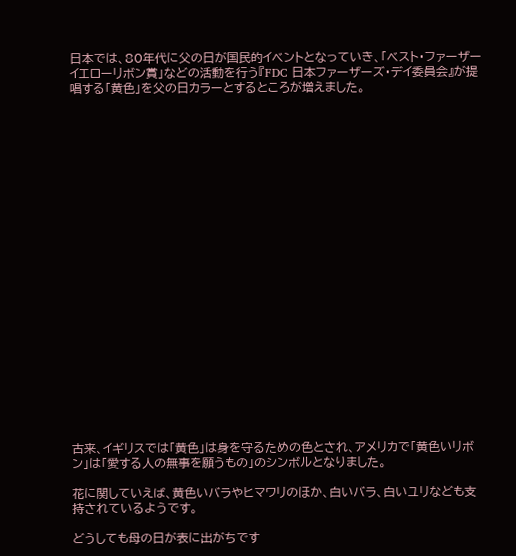日本では、80年代に父の日が国民的イベントとなっていき、「ベスト・ファーザーイエローリボン賞」などの活動を行う『FDC 日本ファーザーズ・デイ委員会』が提唱する「黄色」を父の日カラーとするところが増えました。























古来、イギリスでは「黄色」は身を守るための色とされ、アメリカで「黄色いリボン」は「愛する人の無事を願うもの」のシンボルとなりました。

花に関していえば、黄色いバラやヒマワリのほか、白いバラ、白いユリなども支持されているようです。

どうしても母の日が表に出がちです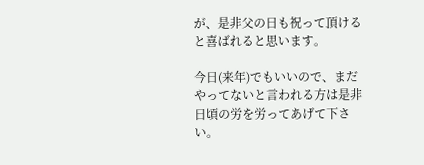が、是非父の日も祝って頂けると喜ばれると思います。

今日(来年)でもいいので、まだやってないと言われる方は是非日頃の労を労ってあげて下さい。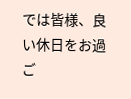では皆様、良い休日をお過ご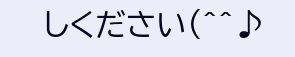しください(^^♪